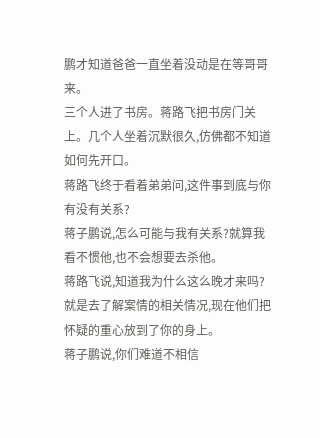鹏才知道爸爸一直坐着没动是在等哥哥来。
三个人进了书房。蒋路飞把书房门关上。几个人坐着沉默很久,仿佛都不知道如何先开口。
蒋路飞终于看着弟弟问,这件事到底与你有没有关系?
蒋子鹏说,怎么可能与我有关系?就算我看不惯他,也不会想要去杀他。
蒋路飞说,知道我为什么这么晚才来吗?就是去了解案情的相关情况,现在他们把怀疑的重心放到了你的身上。
蒋子鹏说,你们难道不相信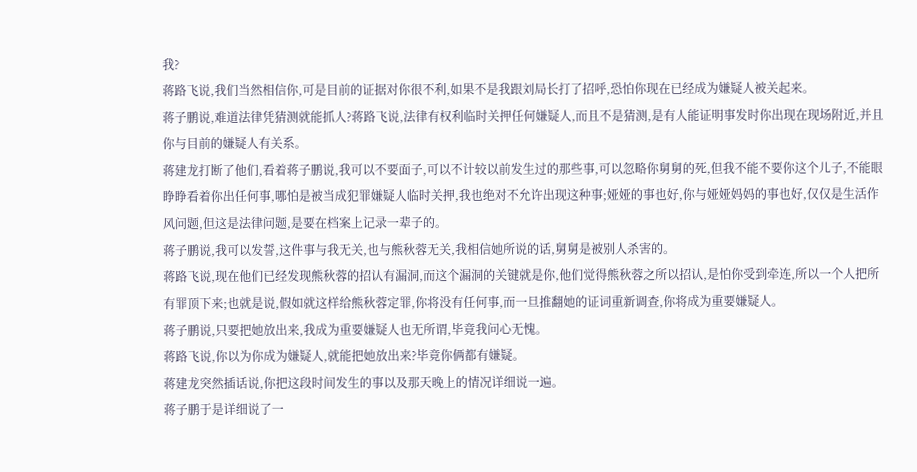我?
蒋路飞说,我们当然相信你,可是目前的证据对你很不利,如果不是我跟刘局长打了招呼,恐怕你现在已经成为嫌疑人被关起来。
蒋子鹏说,难道法律凭猜测就能抓人?蒋路飞说,法律有权利临时关押任何嫌疑人,而且不是猜测,是有人能证明事发时你出现在现场附近,并且你与目前的嫌疑人有关系。
蒋建龙打断了他们,看着蒋子鹏说,我可以不要面子,可以不计较以前发生过的那些事,可以忽略你舅舅的死,但我不能不要你这个儿子,不能眼睁睁看着你出任何事,哪怕是被当成犯罪嫌疑人临时关押,我也绝对不允许出现这种事;娅娅的事也好,你与娅娅妈妈的事也好,仅仅是生活作风问题,但这是法律问题,是要在档案上记录一辈子的。
蒋子鹏说,我可以发誓,这件事与我无关,也与熊秋蓉无关,我相信她所说的话,舅舅是被别人杀害的。
蒋路飞说,现在他们已经发现熊秋蓉的招认有漏洞,而这个漏洞的关键就是你,他们觉得熊秋蓉之所以招认,是怕你受到牵连,所以一个人把所有罪顶下来;也就是说,假如就这样给熊秋蓉定罪,你将没有任何事,而一旦推翻她的证词重新调查,你将成为重要嫌疑人。
蒋子鹏说,只要把她放出来,我成为重要嫌疑人也无所谓,毕竟我问心无愧。
蒋路飞说,你以为你成为嫌疑人,就能把她放出来?毕竟你俩都有嫌疑。
蒋建龙突然插话说,你把这段时间发生的事以及那天晚上的情况详细说一遍。
蒋子鹏于是详细说了一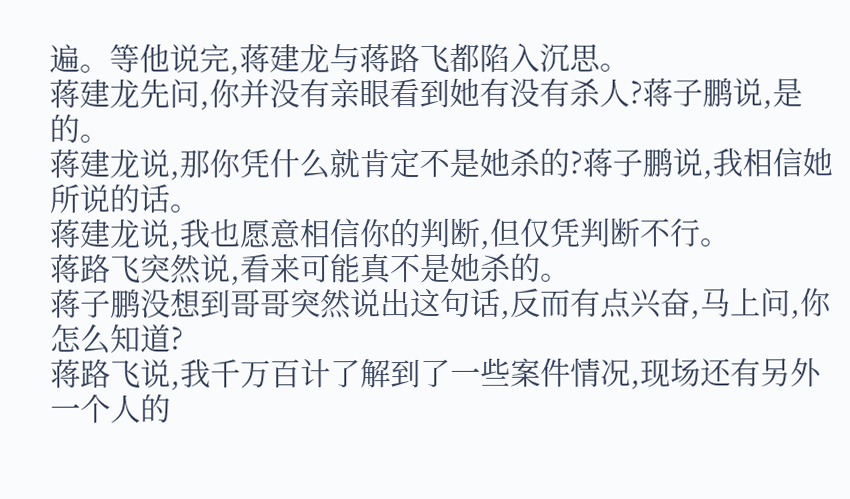遍。等他说完,蒋建龙与蒋路飞都陷入沉思。
蒋建龙先问,你并没有亲眼看到她有没有杀人?蒋子鹏说,是的。
蒋建龙说,那你凭什么就肯定不是她杀的?蒋子鹏说,我相信她所说的话。
蒋建龙说,我也愿意相信你的判断,但仅凭判断不行。
蒋路飞突然说,看来可能真不是她杀的。
蒋子鹏没想到哥哥突然说出这句话,反而有点兴奋,马上问,你怎么知道?
蒋路飞说,我千万百计了解到了一些案件情况,现场还有另外一个人的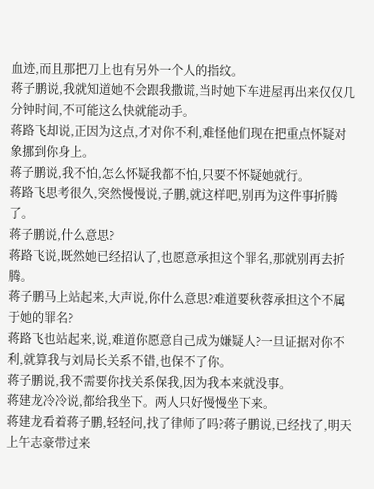血迹,而且那把刀上也有另外一个人的指纹。
蒋子鹏说,我就知道她不会跟我撒谎,当时她下车进屋再出来仅仅几分钟时间,不可能这么快就能动手。
蒋路飞却说,正因为这点,才对你不利,难怪他们现在把重点怀疑对象挪到你身上。
蒋子鹏说,我不怕,怎么怀疑我都不怕,只要不怀疑她就行。
蒋路飞思考很久,突然慢慢说,子鹏,就这样吧,别再为这件事折腾了。
蒋子鹏说,什么意思?
蒋路飞说,既然她已经招认了,也愿意承担这个罪名,那就别再去折腾。
蒋子鹏马上站起来,大声说,你什么意思?难道要秋蓉承担这个不属于她的罪名?
蒋路飞也站起来,说,难道你愿意自己成为嫌疑人?一旦证据对你不利,就算我与刘局长关系不错,也保不了你。
蒋子鹏说,我不需要你找关系保我,因为我本来就没事。
蒋建龙冷冷说,都给我坐下。两人只好慢慢坐下来。
蒋建龙看着蒋子鹏,轻轻问,找了律师了吗?蒋子鹏说,已经找了,明天上午志豪带过来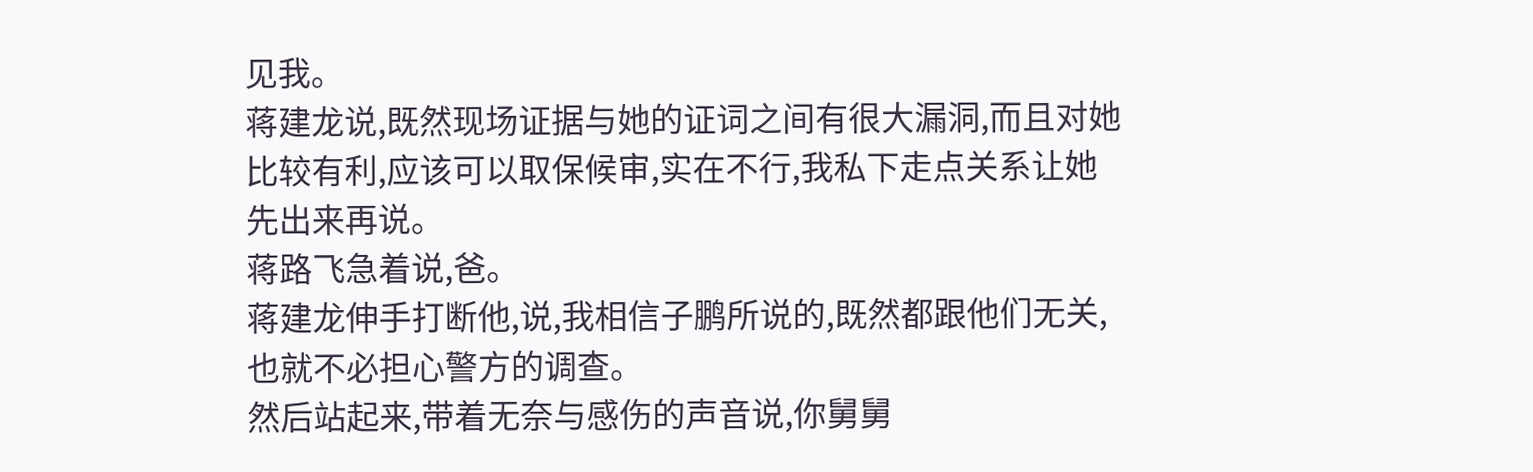见我。
蒋建龙说,既然现场证据与她的证词之间有很大漏洞,而且对她比较有利,应该可以取保候审,实在不行,我私下走点关系让她先出来再说。
蒋路飞急着说,爸。
蒋建龙伸手打断他,说,我相信子鹏所说的,既然都跟他们无关,也就不必担心警方的调查。
然后站起来,带着无奈与感伤的声音说,你舅舅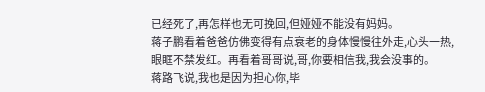已经死了,再怎样也无可挽回,但娅娅不能没有妈妈。
蒋子鹏看着爸爸仿佛变得有点衰老的身体慢慢往外走,心头一热,眼眶不禁发红。再看着哥哥说,哥,你要相信我,我会没事的。
蒋路飞说,我也是因为担心你,毕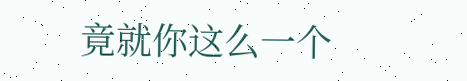竟就你这么一个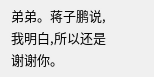弟弟。蒋子鹏说,我明白,所以还是谢谢你。